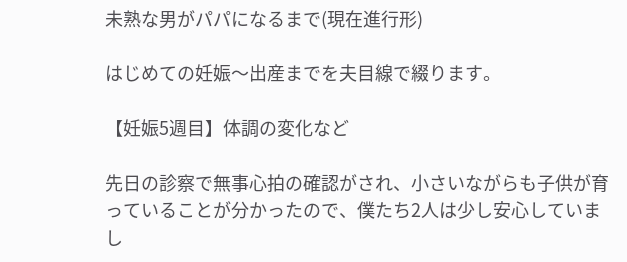未熟な男がパパになるまで(現在進行形)

はじめての妊娠〜出産までを夫目線で綴ります。

【妊娠5週目】体調の変化など

先日の診察で無事心拍の確認がされ、小さいながらも子供が育っていることが分かったので、僕たち2人は少し安心していまし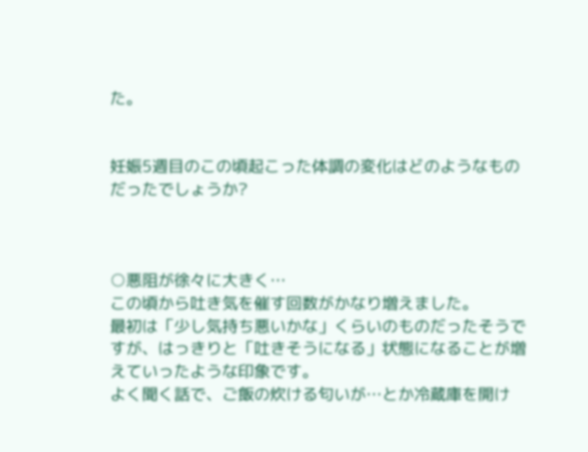た。


妊娠5週目のこの頃起こった体調の変化はどのようなものだったでしょうか?



○悪阻が徐々に大きく…
この頃から吐き気を催す回数がかなり増えました。
最初は「少し気持ち悪いかな」くらいのものだったそうですが、はっきりと「吐きそうになる」状態になることが増えていったような印象です。
よく聞く話で、ご飯の炊ける匂いが…とか冷蔵庫を開け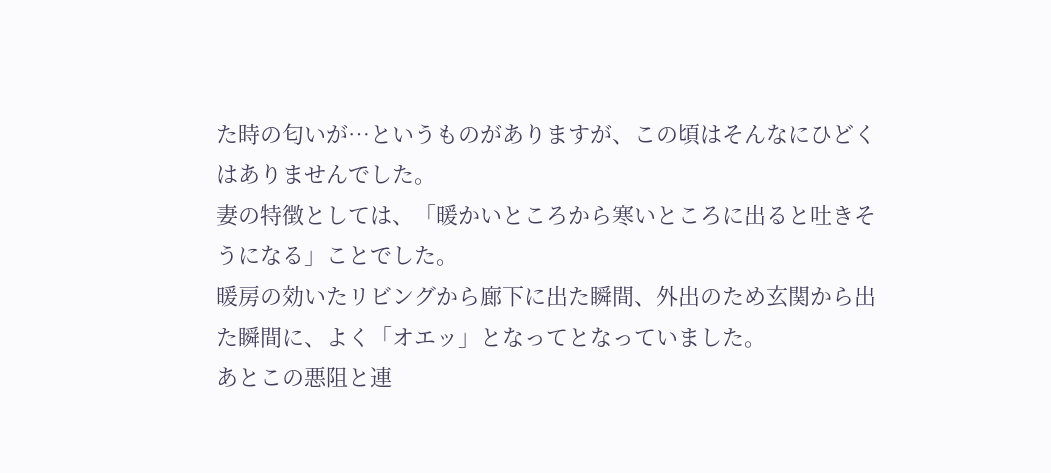た時の匂いが…というものがありますが、この頃はそんなにひどくはありませんでした。
妻の特徴としては、「暖かいところから寒いところに出ると吐きそうになる」ことでした。
暖房の効いたリビングから廊下に出た瞬間、外出のため玄関から出た瞬間に、よく「オエッ」となってとなっていました。
あとこの悪阻と連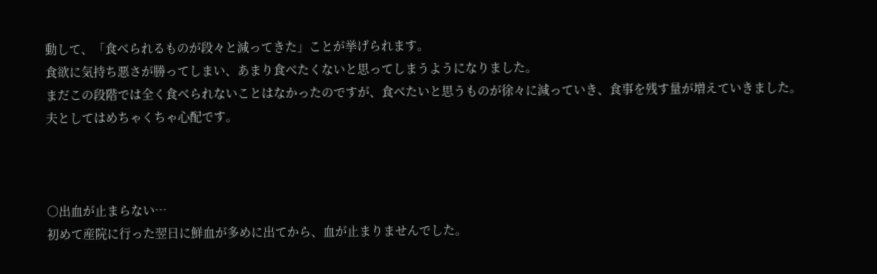動して、「食べられるものが段々と減ってきた」ことが挙げられます。
食欲に気持ち悪さが勝ってしまい、あまり食べたくないと思ってしまうようになりました。
まだこの段階では全く食べられないことはなかったのですが、食べたいと思うものが徐々に減っていき、食事を残す量が増えていきました。
夫としてはめちゃくちゃ心配です。



○出血が止まらない…
初めて産院に行った翌日に鮮血が多めに出てから、血が止まりませんでした。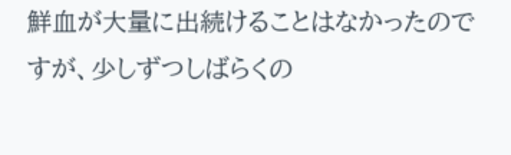鮮血が大量に出続けることはなかったのですが、少しずつしばらくの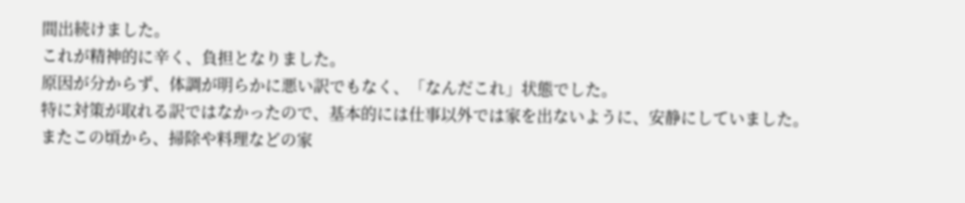間出続けました。
これが精神的に辛く、負担となりました。
原因が分からず、体調が明らかに悪い訳でもなく、「なんだこれ」状態でした。
特に対策が取れる訳ではなかったので、基本的には仕事以外では家を出ないように、安静にしていました。
またこの頃から、掃除や料理などの家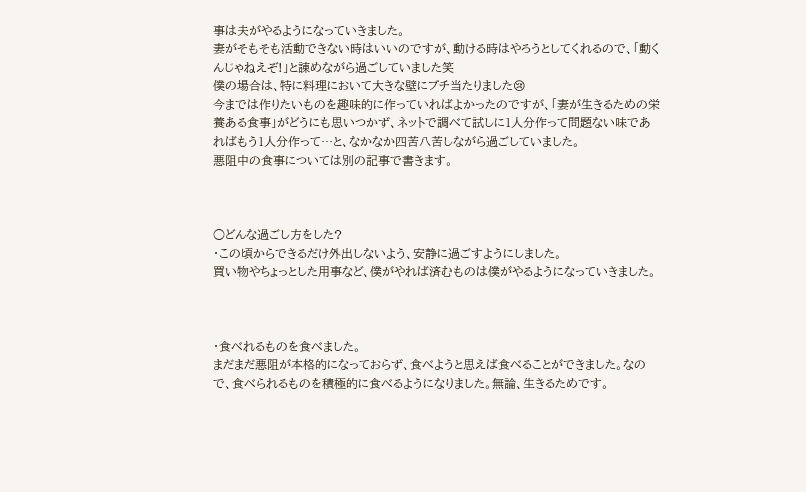事は夫がやるようになっていきました。
妻がそもそも活動できない時はいいのですが、動ける時はやろうとしてくれるので、「動くんじゃねえぞ!」と諌めながら過ごしていました笑
僕の場合は、特に料理において大きな壁にブチ当たりました😢
今までは作りたいものを趣味的に作っていればよかったのですが、「妻が生きるための栄養ある食事」がどうにも思いつかず、ネットで調べて試しに1人分作って問題ない味であればもう1人分作って…と、なかなか四苦八苦しながら過ごしていました。
悪阻中の食事については別の記事で書きます。



○どんな過ごし方をした?
・この頃からできるだけ外出しないよう、安静に過ごすようにしました。
買い物やちょっとした用事など、僕がやれば済むものは僕がやるようになっていきました。



・食べれるものを食べました。
まだまだ悪阻が本格的になっておらず、食べようと思えば食べることができました。なので、食べられるものを積極的に食べるようになりました。無論、生きるためです。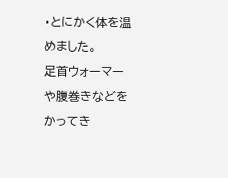・とにかく体を温めました。
足首ウォーマーや腹巻きなどをかってき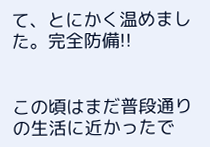て、とにかく温めました。完全防備!!


この頃はまだ普段通りの生活に近かったで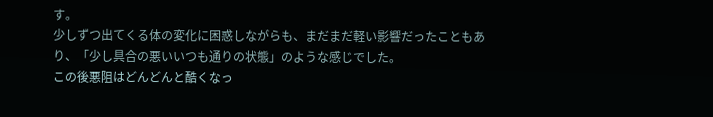す。
少しずつ出てくる体の変化に困惑しながらも、まだまだ軽い影響だったこともあり、「少し具合の悪いいつも通りの状態」のような感じでした。
この後悪阻はどんどんと酷くなっ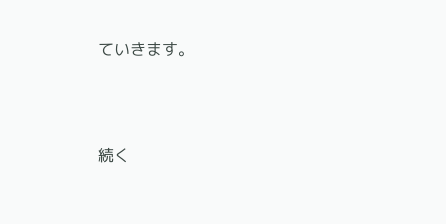ていきます。




続く